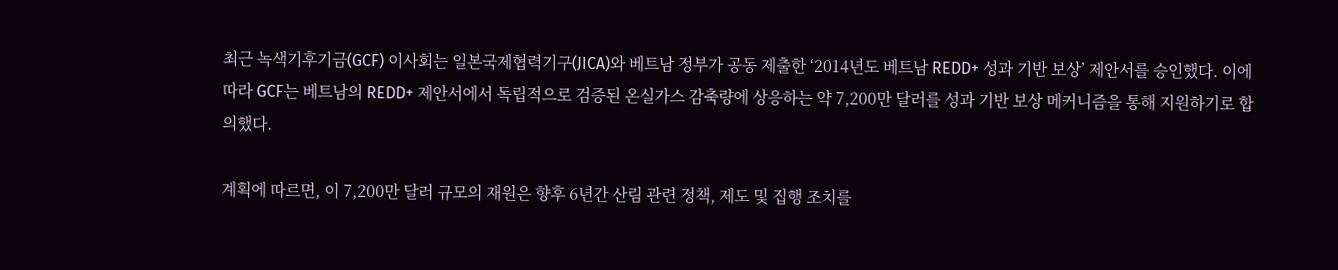최근 녹색기후기금(GCF) 이사회는 일본국제협력기구(JICA)와 베트남 정부가 공동 제출한 ‘2014년도 베트남 REDD+ 성과 기반 보상’ 제안서를 승인했다. 이에 따라 GCF는 베트남의 REDD+ 제안서에서 독립적으로 검증된 온실가스 감축량에 상응하는 약 7,200만 달러를 성과 기반 보상 메커니즘을 통해 지원하기로 합의했다.

계획에 따르면, 이 7,200만 달러 규모의 재원은 향후 6년간 산림 관련 정책, 제도 및 집행 조치를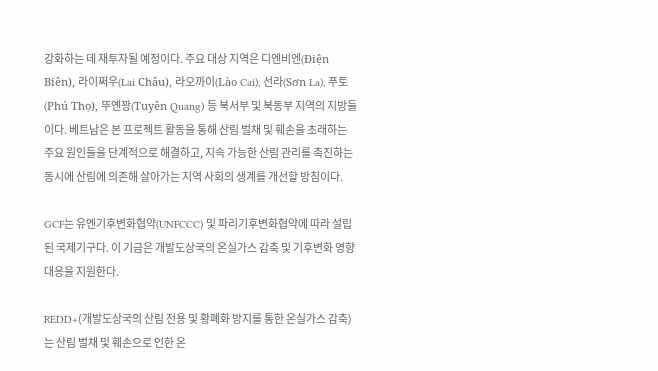강화하는 데 재투자될 예정이다. 주요 대상 지역은 디엔비엔(Điện Biên), 라이쩌우(Lai Châu), 라오까이(Lào Cai), 선라(Sơn La), 푸토(Phú Thọ), 뚜옌꽝(Tuyên Quang) 등 북서부 및 북동부 지역의 지방들이다. 베트남은 본 프로젝트 활동을 통해 산림 벌채 및 훼손을 초래하는 주요 원인들을 단계적으로 해결하고, 지속 가능한 산림 관리를 촉진하는 동시에 산림에 의존해 살아가는 지역 사회의 생계를 개선할 방침이다.

GCF는 유엔기후변화협약(UNFCCC) 및 파리기후변화협약에 따라 설립된 국제기구다. 이 기금은 개발도상국의 온실가스 감축 및 기후변화 영향 대응을 지원한다.

REDD+(개발도상국의 산림 전용 및 황폐화 방지를 통한 온실가스 감축)는 산림 벌채 및 훼손으로 인한 온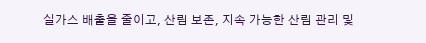실가스 배출을 줄이고, 산림 보존, 지속 가능한 산림 관리 및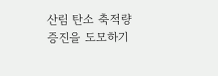산림 탄소 축적량 증진을 도모하기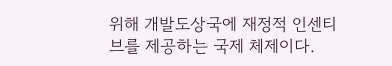위해 개발도상국에 재정적 인센티브를 제공하는 국제 체제이다.